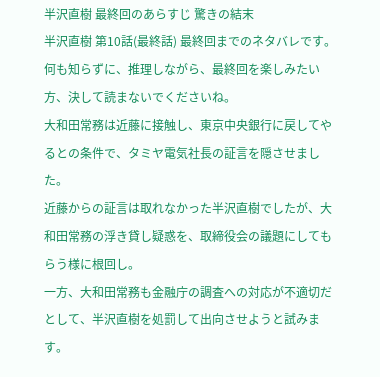半沢直樹 最終回のあらすじ 驚きの結末
半沢直樹 第10話(最終話) 最終回までのネタバレです。
何も知らずに、推理しながら、最終回を楽しみたい方、決して読まないでくださいね。
大和田常務は近藤に接触し、東京中央銀行に戻してやるとの条件で、タミヤ電気社長の証言を隠させました。
近藤からの証言は取れなかった半沢直樹でしたが、大和田常務の浮き貸し疑惑を、取締役会の議題にしてもらう様に根回し。
一方、大和田常務も金融庁の調査への対応が不適切だとして、半沢直樹を処罰して出向させようと試みます。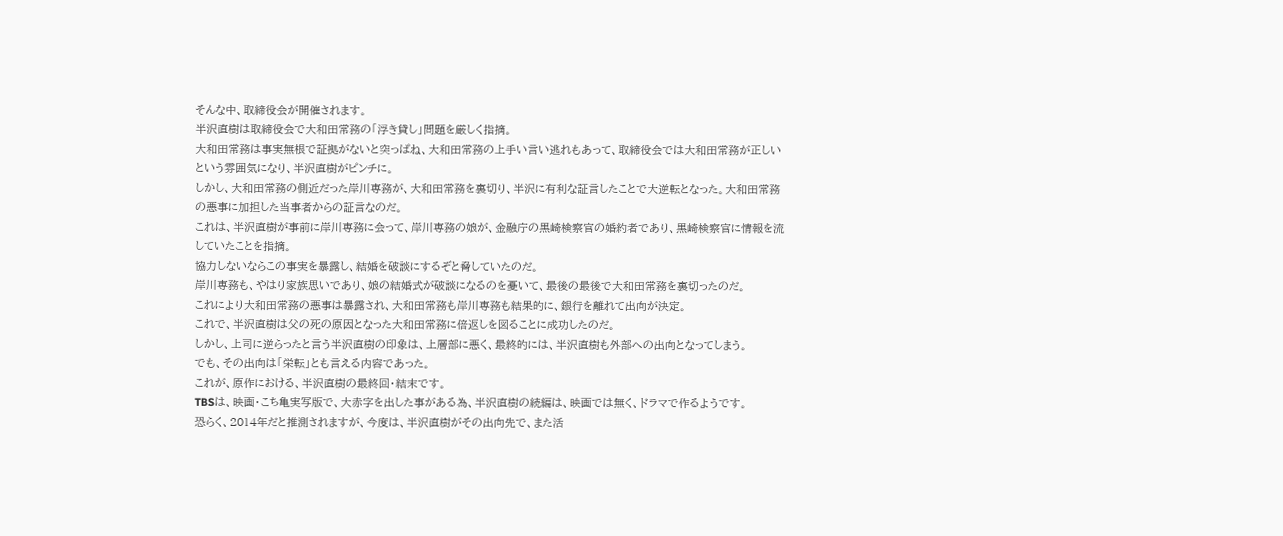そんな中、取締役会が開催されます。
半沢直樹は取締役会で大和田常務の「浮き貸し」問題を厳しく指摘。
大和田常務は事実無根で証拠がないと突っぱね、大和田常務の上手い言い逃れもあって、取締役会では大和田常務が正しいという雰囲気になり、半沢直樹がピンチに。
しかし、大和田常務の側近だった岸川専務が、大和田常務を裏切り、半沢に有利な証言したことで大逆転となった。大和田常務の悪事に加担した当事者からの証言なのだ。
これは、半沢直樹が事前に岸川専務に会って、岸川専務の娘が、金融庁の黒崎検察官の婚約者であり、黒崎検察官に情報を流していたことを指摘。
協力しないならこの事実を暴露し、結婚を破談にするぞと脅していたのだ。
岸川専務も、やはり家族思いであり、娘の結婚式が破談になるのを憂いて、最後の最後で大和田常務を裏切ったのだ。
これにより大和田常務の悪事は暴露され、大和田常務も岸川専務も結果的に、銀行を離れて出向が決定。
これで、半沢直樹は父の死の原因となった大和田常務に倍返しを図ることに成功したのだ。
しかし、上司に逆らったと言う半沢直樹の印象は、上層部に悪く、最終的には、半沢直樹も外部への出向となってしまう。
でも、その出向は「栄転」とも言える内容であった。
これが、原作における、半沢直樹の最終回・結末です。
TBSは、映画・こち亀実写版で、大赤字を出した事がある為、半沢直樹の続編は、映画では無く、ドラマで作るようです。
恐らく、2014年だと推測されますが、今度は、半沢直樹がその出向先で、また活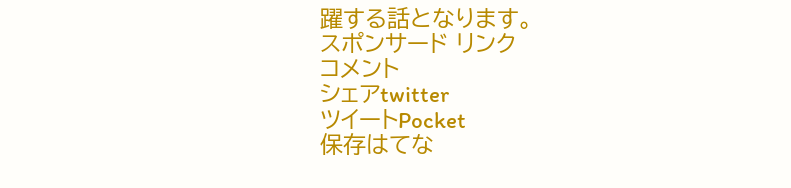躍する話となります。
スポンサード リンク
コメント
シェアtwitter
ツイートPocket
保存はてな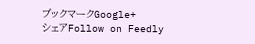ブックマークGoogle+
シェアFollow on Feedly